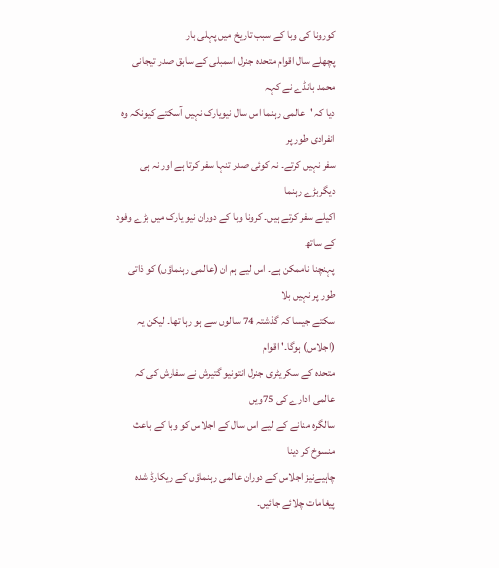کورونا کی وبا کے سبب تاریخ میں پہلی بار
پچھلے سال اقوام متحدہ جنرل اسمبلی کے سابق صدر تیجانی محمد بانڈے نے کہہ
دیا کہ 'عالمی رہنما اس سال نیویارک نہیں آسکتے کیونکہ وہ انفرادی طور پر
سفر نہیں کرتے۔ نہ کوئی صدر تنہا سفر کرتا ہے اور نہ ہی دیگربڑے رہنما
اکیلے سفر کرتے ہیں۔ کرونا وبا کے دوران نیو یارک میں بڑے وفود کے ساتھ
پہنچنا ناممکن ہے۔ اس لیے ہم ان (عالمی رہنماؤں) کو ذاتی طور پر نہیں بلا
سکتے جیسا کہ گذشتہ 74 سالوں سے ہو رہا تھا۔ لیکن یہ (اجلاس) ہوگا۔' اقوام
متحدہ کے سکریٹری جنرل انتونیو گتیرش نے سفارش کی کہ عالمی ادارے کی 75ویں
سالگرہ منانے کے لیے اس سال کے اجلاس کو وبا کے باعث منسوخ کر دینا
چاہیےنیز اجلاس کے دوران عالمی رہنماؤں کے ریکارڈ شدہ پیغامات چلائے جائیں۔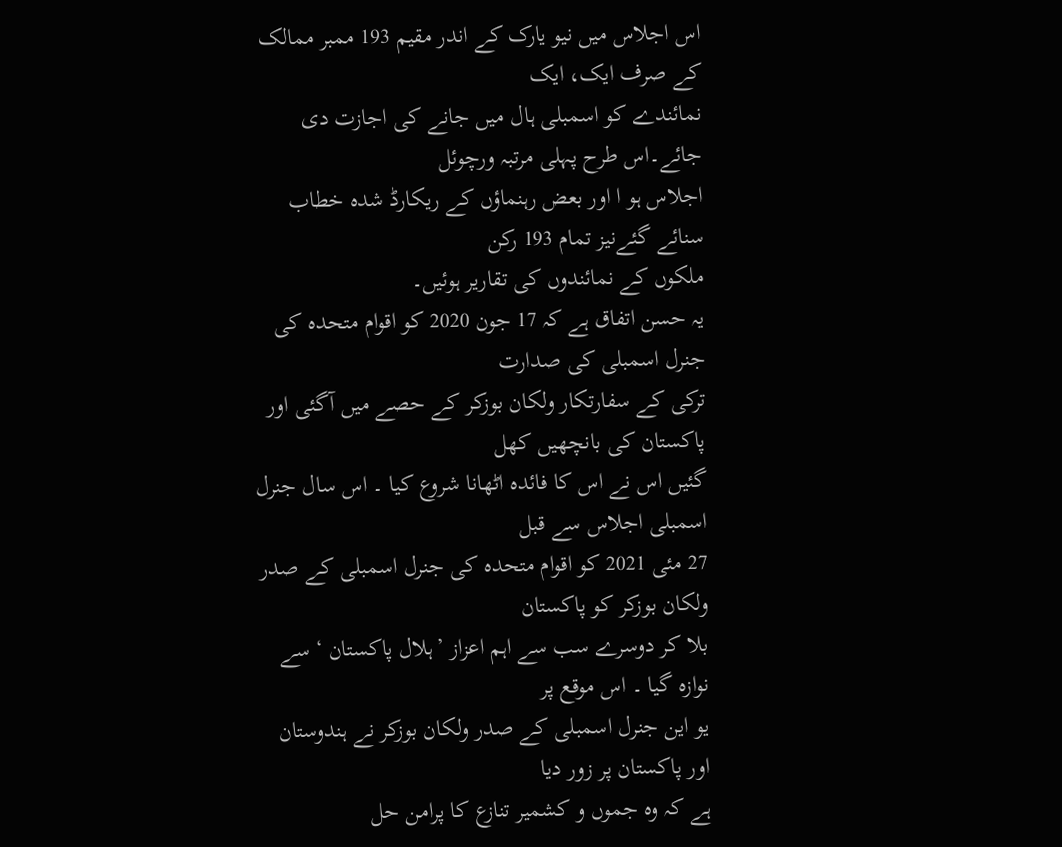اس اجلاس میں نیو یارک کے اندر مقیم 193 ممبر ممالک کے صرف ایک، ایک
نمائندے کو اسمبلی ہال میں جانے کی اجازت دی جائے۔اس طرح پہلی مرتبہ ورچوئل
اجلاس ہو ا اور بعض رہنماؤں کے ریکارڈ شدہ خطاب سنائے گئےنیز تمام 193 رکن
ملکوں کے نمائندوں کی تقاریر ہوئیں۔
یہ حسن اتفاق ہے کہ 17 جون 2020 کو اقوام متحدہ کی جنرل اسمبلی کی صدارت
ترکی کے سفارتکار ولکان بوزکر کے حصے میں آگئی اور پاکستان کی بانچھیں کھل
گئیں اس نے اس کا فائدہ اٹھانا شروع کیا ۔ اس سال جنرل اسمبلی اجلاس سے قبل
27 مئی 2021 کو اقوام متحدہ کی جنرل اسمبلی کے صدر ولکان بوزکر کو پاکستان
بلا کر دوسرے سب سے اہم اعزاز ’ہلال پاکستان ‘ سے نوازہ گیا ۔ اس موقع پر
یو این جنرل اسمبلی کے صدر ولکان بوزکر نے ہندوستان اور پاکستان پر زور دیا
ہے کہ وہ جموں و کشمیر تنازع کا پرامن حل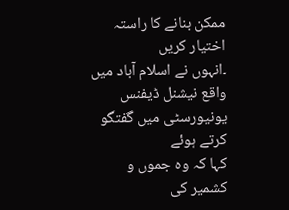ممکن بنانے کا راستہ اختیار کریں
۔انہوں نے اسلام آباد میں واقع نیشنل ڈیفنس یونیورسٹی میں گفتگو کرتے ہوئے
کہا کہ وہ جموں و کشمیر کی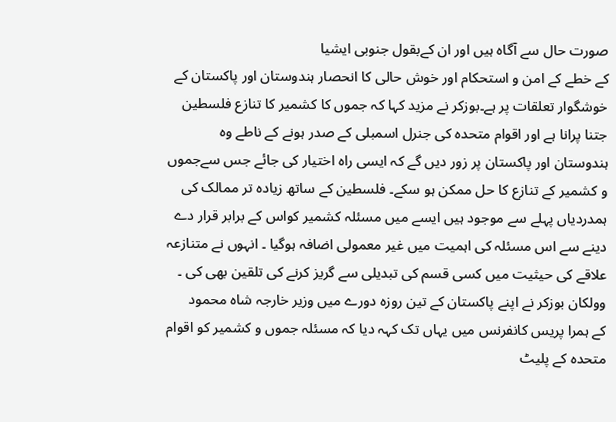صورت حال سے آگاہ ہیں اور ان کےبقول جنوبی ایشیا
کے خطے کے امن و استحکام اور خوش حالی کا انحصار ہندوستان اور پاکستان کے
خوشگوار تعلقات پر ہے۔بوزکر نے مزید کہا کہ جموں کا کشمیر کا تنازع فلسطین
جتنا پرانا ہے اور اقوام متحدہ کی جنرل اسمبلی کے صدر ہونے کے ناطے وہ
ہندوستان اور پاکستان پر زور دیں گے کہ ایسی راہ اختیار کی جائے جس سےجموں
و کشمیر کے تنازع کا حل ممکن ہو سکے۔ فلسطین کے ساتھ زیادہ تر ممالک کی
ہمدردیاں پہلے سے موجود ہیں ایسے میں مسئلہ کشمیر کواس کے برابر قرار دے
دینے سے اس مسئلہ کی اہمیت میں غیر معمولی اضافہ ہوگیا ۔ انہوں نے متنازعہ
علاقے کی حیثیت میں کسی قسم کی تبدیلی سے گریز کرنے کی تلقین بھی کی ۔
وولکان بوزکر نے اپنے پاکستان کے تین روزہ دورے میں وزیر خارجہ شاہ محمود
کے ہمرا پریس کانفرنس میں یہاں تک کہہ دیا کہ مسئلہ جموں و کشمیر کو اقوام
متحدہ کے پلیٹ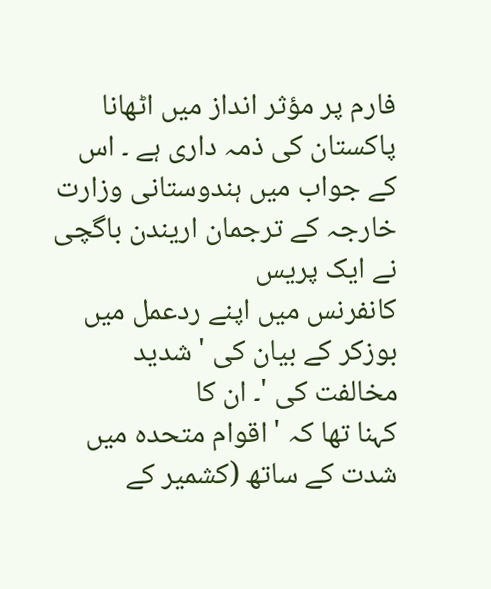فارم پر مؤثر انداز میں اٹھانا پاکستان کی ذمہ داری ہے ۔ اس
کے جواب میں ہندوستانی وزارت خارجہ کے ترجمان اریندن باگچی نے ایک پریس
کانفرنس میں اپنے ردعمل میں بوزکر کے بیان کی 'شدید مخالفت کی '۔ ان کا
کہنا تھا کہ ' اقوام متحدہ میں شدت کے ساتھ (کشمیر کے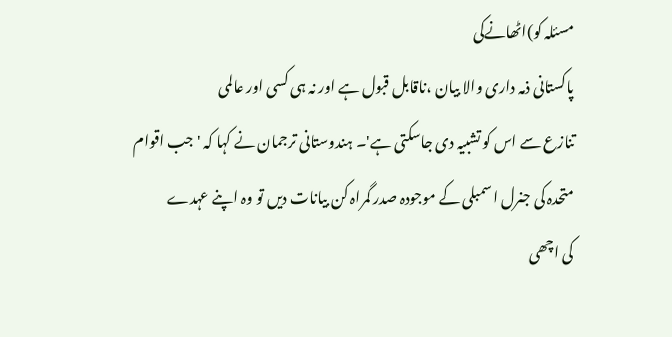مسئلہ کو)اٹھانےکی
پاکستانی ذمہ داری والا بیان ،ناقابل قبول ہے اور نہ ہی کسی اور عالمی
تنازع سے اس کو تشبیہ دی جاسکتی ہے'۔ ہندوستانی ترجمان نے کہا کہ 'جب اقوام
متحدہ کی جنرل اسمبلی کے موجودہ صدر گمراہ کن بیانات دیں تو وہ اپنے عہدے
کی اچھی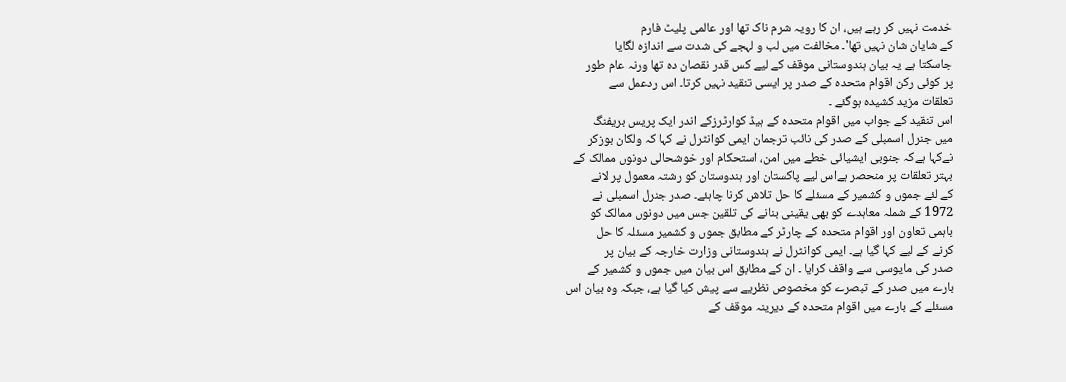خدمت نہیں کر رہے ہیں، ان کا رویہ شرم ناک تھا اور عالمی پلیٹ فارم
کے شایان شان نہیں تھا'۔ مخالفت میں لب و لہجے کی شدت سے اندازہ لگایا
جاسکتا ہے یہ بیان ہندوستانی موقف کے لیے کس قدر نقصان دہ تھا ورنہ عام طور
پر کوئی رکن اقوام متحدہ کے صدر پر ایسی تنقید نہیں کرتا۔ اس ردعمل سے
تعلقات مزید کشیدہ ہوگئے ۔
اس تنقید کے جواب میں اقوام متحدہ کے ہیڈ کوارٹرزکے اندر ایک پریس بریفنگ
میں جنرل اسمبلی کے صدر کی نائب ترجمان ایمی کوانٹرل نے کہا کہ ولکان بوزکر
نےکہا ہےکہ جنوبی ایشیائی خطے میں امن، استحکام اور خوشحالی دونوں ممالک کے
بہتر تعلقات پر منحصر ہےاس لیے پاکستان اور ہندوستان کو رشتہ معمول پر لانے
کے لئے جموں و کشمیر کے مسئلے کا حل تلاش کرنا چاہئے۔ صدر جنرل اسمبلی نے
1972 کے شملہ معاہدے کو بھی یقینی بنانے کی تلقین جس میں دونوں ممالک کو
باہمی تعاون اور اقوام متحدہ کے چارٹر کے مطابق جموں و کشمیر مسئلہ کا حل
کرنے کے لیے کہا گیا ہے۔ ایمی کوانٹرل نے ہندوستانی وزارت خارجہ کے بیان پر
صدر کی مایوسی سے واقف کرایا ۔ ان کے مطابق اس بیان میں جموں و کشمیر کے
بارے میں صدر کے تبصرے کو مخصوص نظریے سے پیش کیا گیا ہے، جبکہ وہ بیان اس
مسئلے کے بارے میں اقوام متحدہ کے دیرینہ موقف کے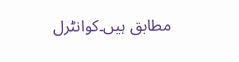مطابق ہیں۔کوانٹرل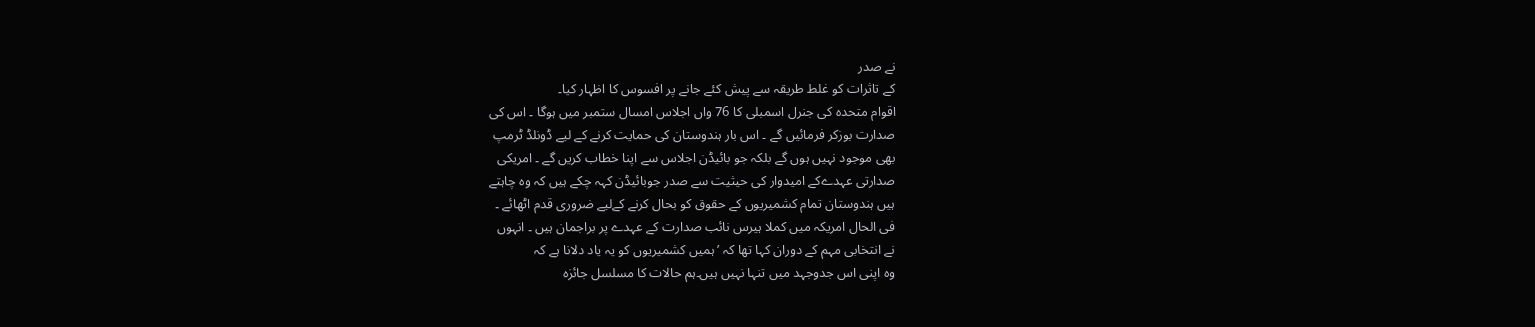نے صدر
کے تاثرات کو غلط طریقہ سے پیش کئے جانے پر افسوس کا اظہار کیا۔
اقوام متحدہ کی جنرل اسمبلی کا 76 واں اجلاس امسال ستمبر میں ہوگا ۔ اس کی
صدارت بوزکر فرمائیں گے ۔ اس بار ہندوستان کی حمایت کرنے کے لیے ڈونلڈ ٹرمپ
بھی موجود نہیں ہوں گے بلکہ جو بائیڈن اجلاس سے اپنا خطاب کریں گے ۔ امریکی
صدارتی عہدےکے امیدوار کی حیثیت سے صدر جوبائیڈن کہہ چکے ہیں کہ وہ چاہتے
ہیں ہندوستان تمام کشمیریوں کے حقوق کو بحال کرنے کےلیے ضروری قدم اٹھائے ۔
فی الحال امریکہ میں کملا ہیرس نائب صدارت کے عہدے پر براجمان ہیں ۔ انہوں
نے انتخابی مہم کے دوران کہا تھا کہ ’ہمیں کشمیریوں کو یہ یاد دلانا ہے کہ
وہ اپنی اس جدوجہد میں تنہا نہیں ہیں۔ہم حالات کا مسلسل جائزہ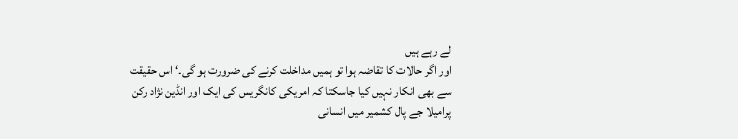لے رہے ہیں
اور اگر حالات کا تقاضہ ہوا تو ہمیں مداخلت کرنے کی ضرورت ہو گی۔‘ اس حقیقت
سے بھی انکار نہیں کیا جاسکتا کہ امریکی کانگریس کی ایک اور انڈین نژاد رکن
پرامیلا جے پال کشمیر میں انسانی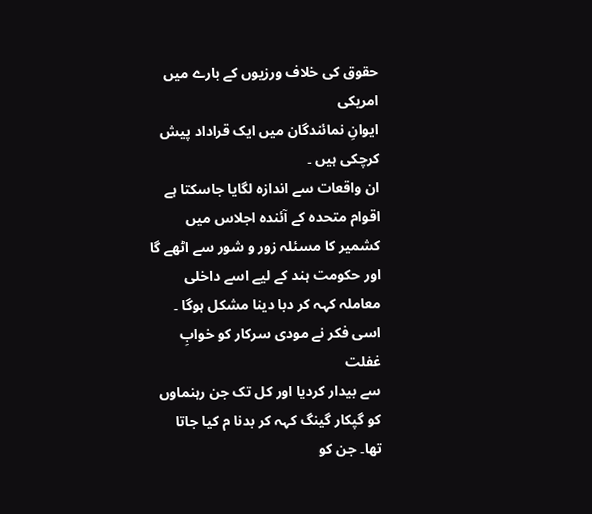حقوق کی خلاف ورزیوں کے بارے میں امریکی
ایوانِ نمائندگان میں ایک قراداد پیش کرچکی ہیں ۔
ان واقعات سے اندازہ لگایا جاسکتا ہے اقوام متحدہ کے آئندہ اجلاس میں
کشمیر کا مسئلہ زور و شور سے اٹھے گا اور حکومت ہند کے لیے اسے داخلی
معاملہ کہہ کر دبا دینا مشکل ہوگا ۔ اسی فکر نے مودی سرکار کو خوابِ غفلت
سے بیدار کردیا اور کل تک جن رہنماوں کو گپکار گینگ کہہ کر بدنا م کیا جاتا
تھا۔ جن کو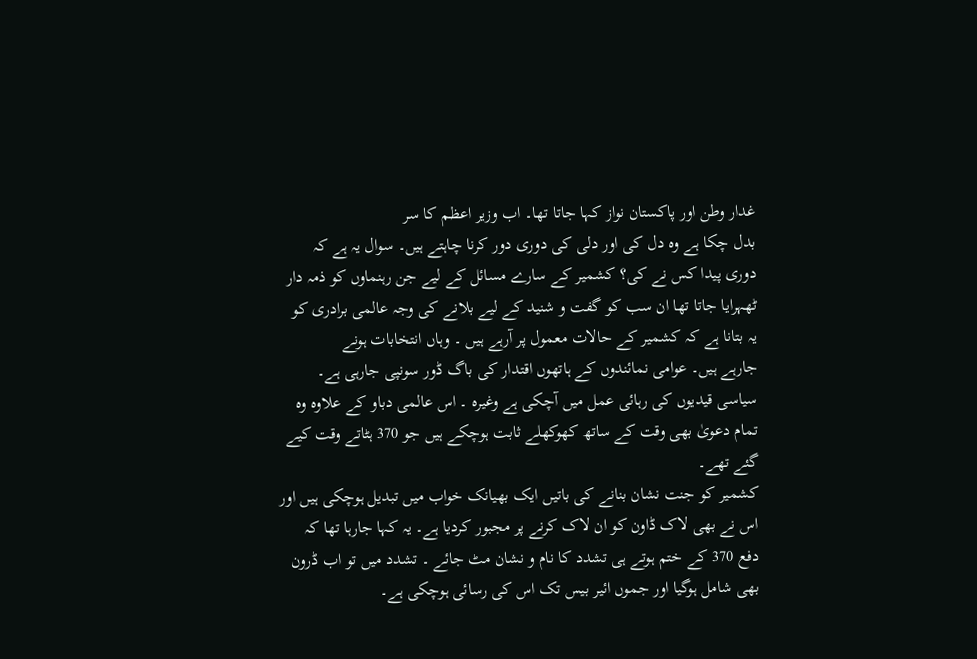غدار وطن اور پاکستان نواز کہا جاتا تھا۔ اب وزیر اعظم کا سر
بدل چکا ہے وہ دل کی اور دلی کی دوری دور کرنا چاہتے ہیں۔ سوال یہ ہے کہ
دوری پیدا کس نے کی؟ کشمیر کے سارے مسائل کے لیے جن رہنماوں کو ذمہ دار
ٹھہرایا جاتا تھا ان سب کو گفت و شنید کے لیے بلانے کی وجہ عالمی برادری کو
یہ بتانا ہے کہ کشمیر کے حالات معمول پر آرہے ہیں ۔ وہاں انتخابات ہونے
جارہے ہیں۔ عوامی نمائندوں کے ہاتھوں اقتدار کی باگ ڈور سونپی جارہی ہے۔
سیاسی قیدیوں کی رہائی عمل میں آچکی ہے وغیرہ ۔ اس عالمی دباو کے علاوہ وہ
تمام دعویٰ بھی وقت کے ساتھ کھوکھلے ثابت ہوچکے ہیں جو 370 ہٹاتے وقت کیے
گئے تھے۔
کشمیر کو جنت نشان بنانے کی باتیں ایک بھیانک خواب میں تبدیل ہوچکی ہیں اور
اس نے بھی لاک ڈاون کو ان لاک کرنے پر مجبور کردیا ہے۔ یہ کہا جارہا تھا کہ
دفع 370 کے ختم ہوتے ہی تشدد کا نام و نشان مٹ جائے ۔ تشدد میں تو اب ڈرون
بھی شامل ہوگیا اور جموں ائیر بیس تک اس کی رسائی ہوچکی ہے۔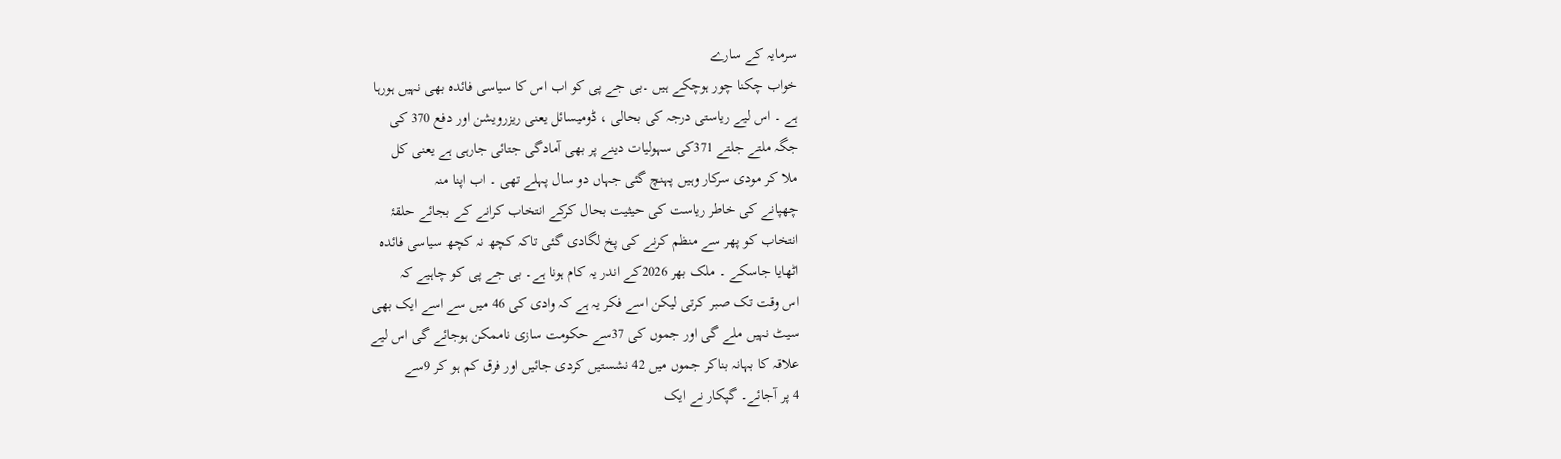سرمایہ کے سارے
خواب چکنا چور ہوچکے ہیں ۔بی جے پی کو اب اس کا سیاسی فائدہ بھی نہیں ہورہا
ہے ۔ اس لیے ریاستی درجہ کی بحالی ، ڈومیسائل یعنی ریزرویشن اور دفع 370 کی
جگہ ملتے جلتے 371کی سہولیات دینے پر بھی آمادگی جتائی جارہی ہے یعنی کل
ملا کر مودی سرکار وہیں پہنچ گئی جہاں دو سال پہلے تھی ۔ اب اپنا منہ
چھپانے کی خاطر ریاست کی حیثیت بحال کرکے انتخاب کرانے کے بجائے حلقۂ
انتخاب کو پھر سے منظم کرنے کی پخ لگادی گئی تاکہ کچھ نہ کچھ سیاسی فائدہ
اٹھایا جاسکے ۔ ملک بھر 2026کے اندر یہ کام ہونا ہے۔ بی جے پی کو چاہیے کہ
اس وقت تک صبر کرتی لیکن اسے فکر یہ ہے کہ وادی کی 46 میں سے اسے ایک بھی
سیٹ نہیں ملے گی اور جموں کی 37سے حکومت سازی ناممکن ہوجائے گی اس لیے
علاقہ کا بہانہ بناکر جموں میں 42 نشستیں کردی جائیں اور فرق کم ہو کر 9سے
4 پر آجائے۔ گپکار نے ایک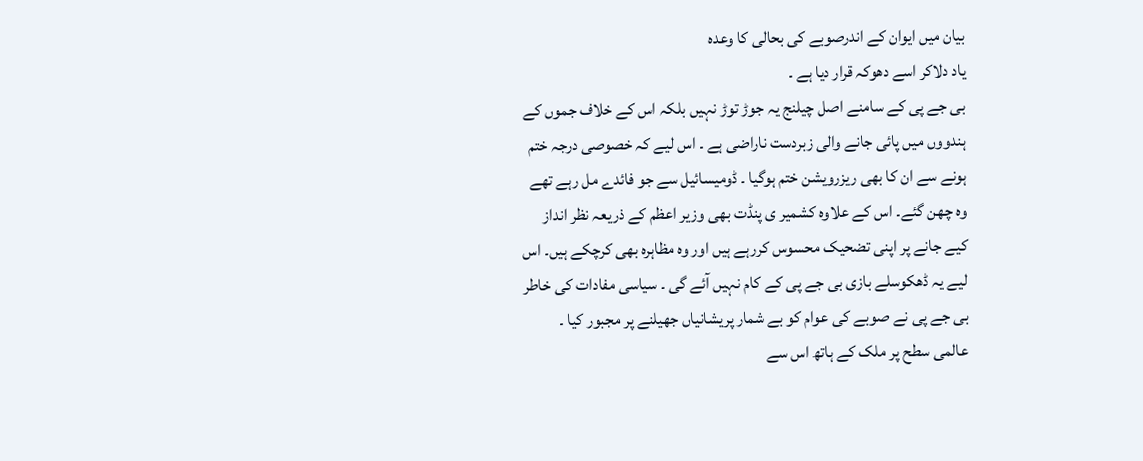بیان میں ایوان کے اندرصوبے کی بحالی کا وعدہ
یاد دلاکر اسے دھوکہ قرار دیا ہے ۔
بی جے پی کے سامنے اصل چیلنج یہ جوڑ توڑ نہیں بلکہ اس کے خلاف جموں کے
ہندووں میں پائی جانے والی زبردست ناراضی ہے ۔ اس لیے کہ خصوصی درجہ ختم
ہونے سے ان کا بھی ریزرویشن ختم ہوگیا ۔ ڈومیسائیل سے جو فائدے مل رہے تھے
وہ چھن گئے۔ اس کے علاوہ کشمیر ی پنڈت بھی وزیر اعظم کے ذریعہ نظر انداز
کیے جانے پر اپنی تضحیک محسوس کررہے ہیں اور وہ مظاہرہ بھی کرچکے ہیں۔ اس
لیے یہ ڈھکوسلے بازی بی جے پی کے کام نہیں آئے گی ۔ سیاسی مفادات کی خاطر
بی جے پی نے صوبے کی عوام کو بے شمار پریشانیاں جھیلنے پر مجبور کیا ۔
عالمی سطح پر ملک کے ہاتھ اس سے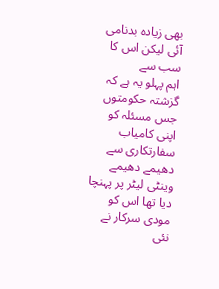بھی زیادہ بدنامی آئی لیکن اس کا سب سے
اہم پہلو یہ ہے کہ گزشتہ حکومتوں جس مسئلہ کو اپنی کامیاب سفارتکاری سے
دھیمے دھیمے وینٹی لیٹر پر پہنچا دیا تھا اس کو مودی سرکار نے نئی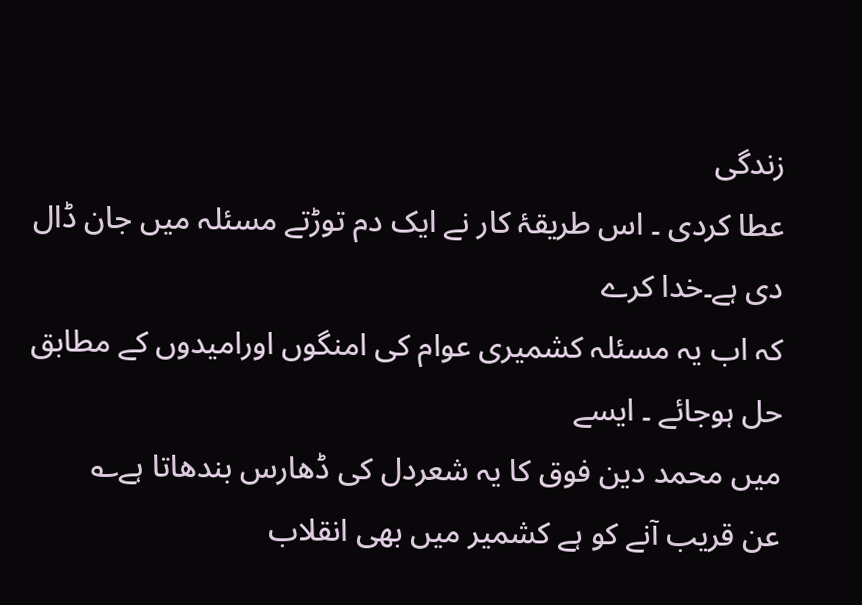زندگی
عطا کردی ۔ اس طریقۂ کار نے ایک دم توڑتے مسئلہ میں جان ڈال دی ہے۔خدا کرے
کہ اب یہ مسئلہ کشمیری عوام کی امنگوں اورامیدوں کے مطابق حل ہوجائے ۔ ایسے
میں محمد دین فوق کا یہ شعردل کی ڈھارس بندھاتا ہے؎
عن قریب آنے کو ہے کشمیر میں بھی انقلاب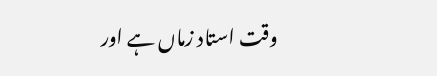وقت استاد زماں ہے اور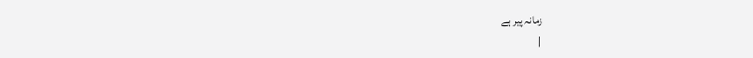زمانہ پیر ہے
|